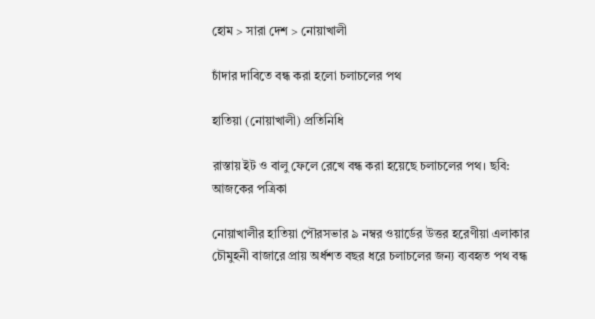হোম > সারা দেশ > নোয়াখালী

চাঁদার দাবিতে বন্ধ করা হলো চলাচলের পথ

হাতিয়া (নোয়াখালী) প্রতিনিধি

রাস্তায় ইট ও বালু ফেলে রেখে বন্ধ করা হয়েছে চলাচলের পথ। ছবি: আজকের পত্রিকা

নোয়াখালীর হাতিয়া পৌরসভার ৯ নম্বর ওয়ার্ডের উত্তর হরেণীয়া এলাকার চৌমুহনী বাজারে প্রায় অর্ধশত বছর ধরে চলাচলের জন্য ব্যবহৃত পথ বন্ধ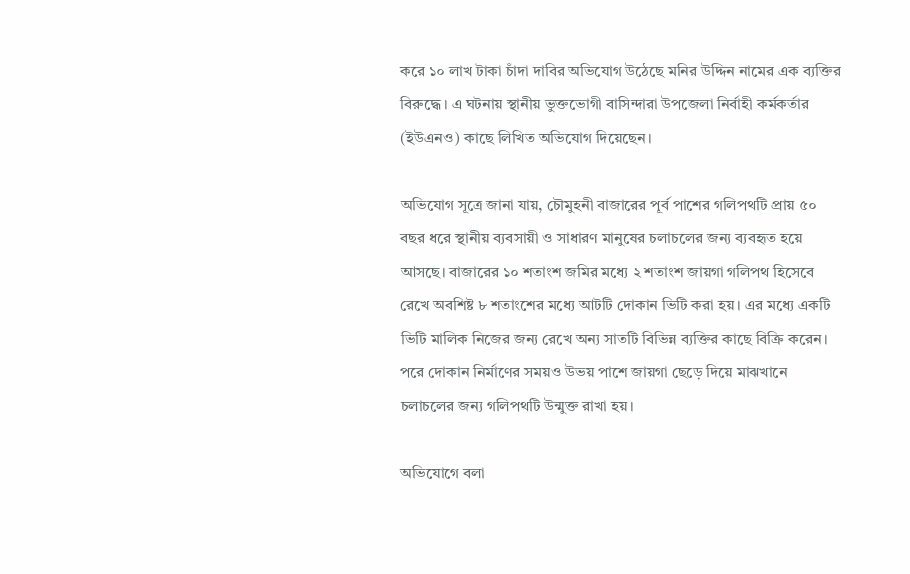করে ১০ লাখ টাকা চাঁদা দাবির অভিযোগ উঠেছে মনির উদ্দিন নামের এক ব্যক্তির বিরুদ্ধে। এ ঘটনায় স্থানীয় ভুক্তভোগী বাসিন্দারা উপজেলা নির্বাহী কর্মকর্তার (ইউএনও) কাছে লিখিত অভিযোগ দিয়েছেন।

অভিযোগ সূত্রে জানা যায়, চৌমুহনী বাজারের পূর্ব পাশের গলিপথটি প্রায় ৫০ বছর ধরে স্থানীয় ব্যবসায়ী ও সাধারণ মানুষের চলাচলের জন্য ব্যবহৃত হয়ে আসছে। বাজারের ১০ শতাংশ জমির মধ্যে ২ শতাংশ জায়গা গলিপথ হিসেবে রেখে অবশিষ্ট ৮ শতাংশের মধ্যে আটটি দোকান ভিটি করা হয়। এর মধ্যে একটি ভিটি মালিক নিজের জন্য রেখে অন্য সাতটি বিভিন্ন ব্যক্তির কাছে বিক্রি করেন। পরে দোকান নির্মাণের সময়ও উভয় পাশে জায়গা ছেড়ে দিয়ে মাঝখানে চলাচলের জন্য গলিপথটি উন্মুক্ত রাখা হয়।

অভিযোগে বলা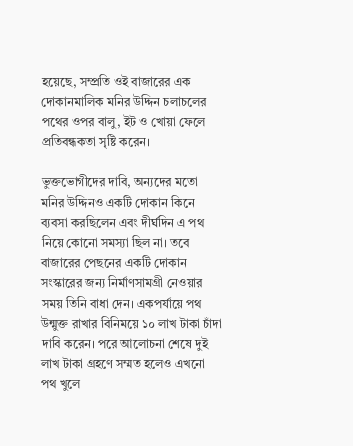হয়েছে, সম্প্রতি ওই বাজারের এক দোকানমালিক মনির উদ্দিন চলাচলের পথের ওপর বালু, ইট ও খোয়া ফেলে প্রতিবন্ধকতা সৃষ্টি করেন।

ভুক্তভোগীদের দাবি, অন্যদের মতো মনির উদ্দিনও একটি দোকান কিনে ব্যবসা করছিলেন এবং দীর্ঘদিন এ পথ নিয়ে কোনো সমস্যা ছিল না। তবে বাজারের পেছনের একটি দোকান সংস্কারের জন্য নির্মাণসামগ্রী নেওয়ার সময় তিনি বাধা দেন। একপর্যায়ে পথ উন্মুক্ত রাখার বিনিময়ে ১০ লাখ টাকা চাঁদা দাবি করেন। পরে আলোচনা শেষে দুই লাখ টাকা গ্রহণে সম্মত হলেও এখনো পথ খুলে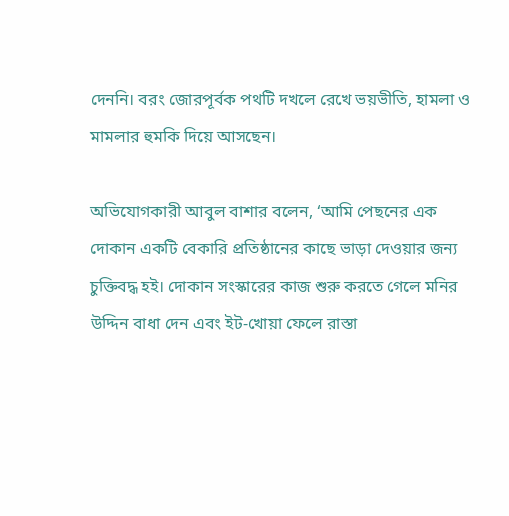দেননি। বরং জোরপূর্বক পথটি দখলে রেখে ভয়ভীতি, হামলা ও মামলার হুমকি দিয়ে আসছেন।

অভিযোগকারী আবুল বাশার বলেন, ‘আমি পেছনের এক দোকান একটি বেকারি প্রতিষ্ঠানের কাছে ভাড়া দেওয়ার জন্য চুক্তিবদ্ধ হই। দোকান সংস্কারের কাজ শুরু করতে গেলে মনির উদ্দিন বাধা দেন এবং ইট-খোয়া ফেলে রাস্তা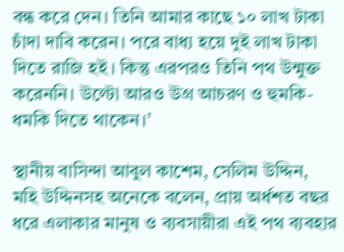বন্ধ করে দেন। তিনি আমার কাছে ১০ লাখ টাকা চাঁদা দাবি করেন। পরে বাধ্য হয়ে দুই লাখ টাকা দিতে রাজি হই। কিন্তু এরপরও তিনি পথ উন্মুক্ত করেননি। উল্টো আরও উগ্র আচরণ ও হুমকি-ধমকি দিতে থাকেন।’

স্থানীয় বাসিন্দা আবুল কাশেম, সেলিম উদ্দিন, মহি উদ্দিনসহ অনেকে বলেন, প্রায় অর্ধশত বছর ধরে এলাকার মানুষ ও ব্যবসায়ীরা এই পথ ব্যবহার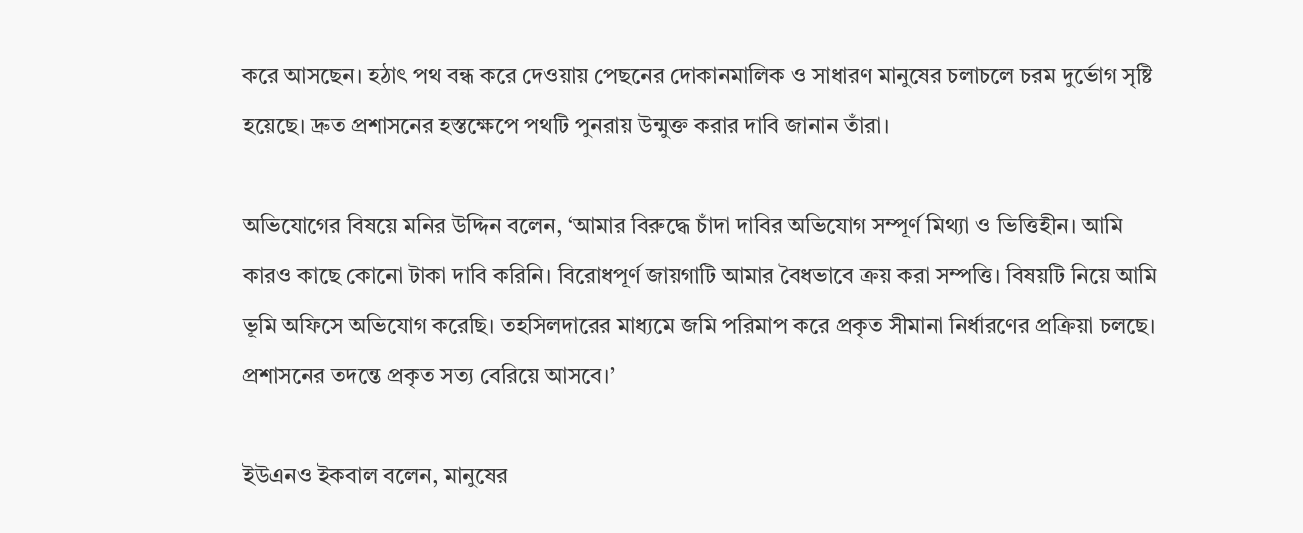করে আসছেন। হঠাৎ পথ বন্ধ করে দেওয়ায় পেছনের দোকানমালিক ও সাধারণ মানুষের চলাচলে চরম দুর্ভোগ সৃষ্টি হয়েছে। দ্রুত প্রশাসনের হস্তক্ষেপে পথটি পুনরায় উন্মুক্ত করার দাবি জানান তাঁরা।

অভিযোগের বিষয়ে মনির উদ্দিন বলেন, ‘আমার বিরুদ্ধে চাঁদা দাবির অভিযোগ সম্পূর্ণ মিথ্যা ও ভিত্তিহীন। আমি কারও কাছে কোনো টাকা দাবি করিনি। বিরোধপূর্ণ জায়গাটি আমার বৈধভাবে ক্রয় করা সম্পত্তি। বিষয়টি নিয়ে আমি ভূমি অফিসে অভিযোগ করেছি। তহসিলদারের মাধ্যমে জমি পরিমাপ করে প্রকৃত সীমানা নির্ধারণের প্রক্রিয়া চলছে। প্রশাসনের তদন্তে প্রকৃত সত্য বেরিয়ে আসবে।’

ইউএনও ইকবাল বলেন, মানুষের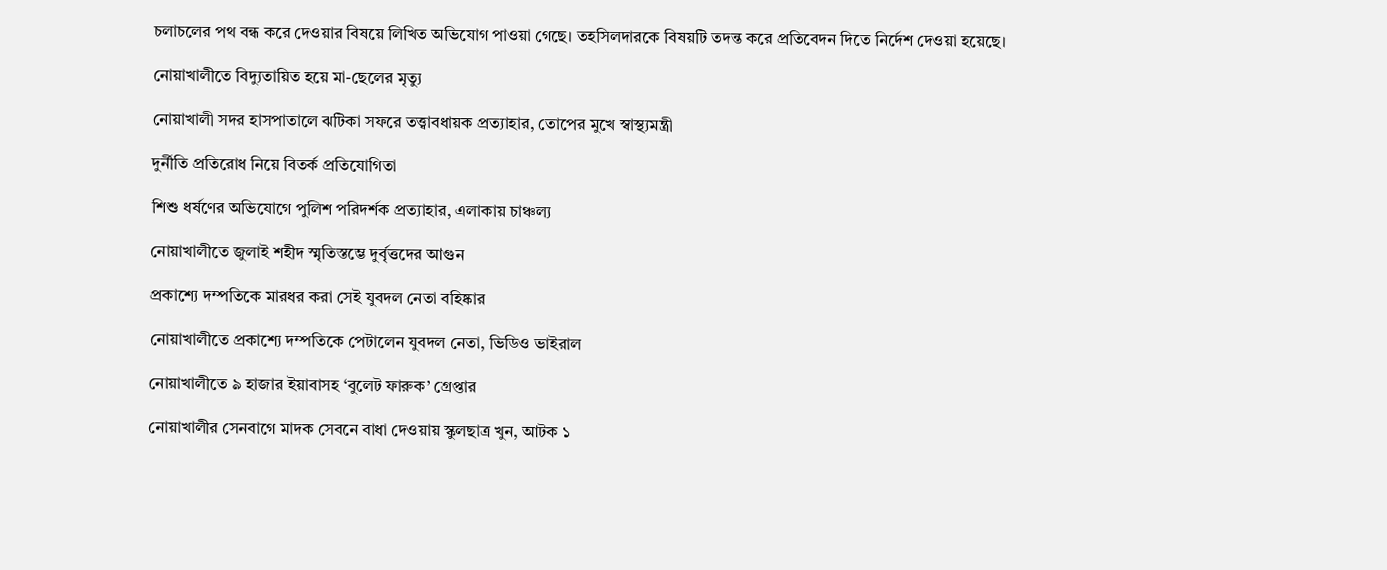চলাচলের পথ বন্ধ করে দেওয়ার বিষয়ে লিখিত অভিযোগ পাওয়া গেছে। তহসিলদারকে বিষয়টি তদন্ত করে প্রতিবেদন দিতে নির্দেশ দেওয়া হয়েছে।

নোয়াখালীতে বিদ্যুতায়িত হয়ে মা-ছেলের মৃত্যু

নোয়াখালী সদর হাসপাতালে ঝটিকা সফরে তত্ত্বাবধায়ক প্রত্যাহার, তোপের মুখে স্বাস্থ্যমন্ত্রী

দুর্নীতি প্রতিরোধ নিয়ে বিতর্ক প্রতিযোগিতা

শিশু ধর্ষণের অভিযোগে পুলিশ পরিদর্শক প্রত্যাহার, এলাকায় চাঞ্চল্য

নোয়াখালীতে জুলাই শহীদ স্মৃতিস্তম্ভে দুর্বৃত্তদের আগুন

প্রকাশ্যে দম্পতিকে মারধর করা সেই যুবদল নেতা বহিষ্কার

নোয়াখালীতে প্রকাশ্যে দম্পতিকে পেটালেন যুবদল নেতা, ভিডিও ভাইরাল

নোয়াখালীতে ৯ হাজার ইয়াবাসহ ‘বুলেট ফারুক’ গ্রেপ্তার

নোয়াখালীর সেনবাগে মাদক সেবনে বাধা দেওয়ায় স্কুলছাত্র খুন, আটক ১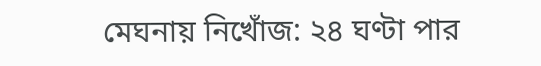মেঘনায় নিখোঁজ: ২৪ ঘণ্টা পার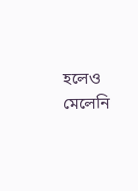হলেও মেলেনি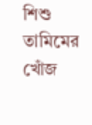শিশু তামিমের খোঁজ